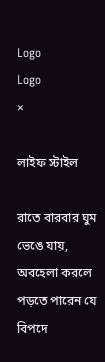Logo
Logo
×

লাইফ স্টাইল

রাতে বারবার ঘুম ভেঙে যায়, অবহেলা করলে পড়তে পারেন যে বিপদে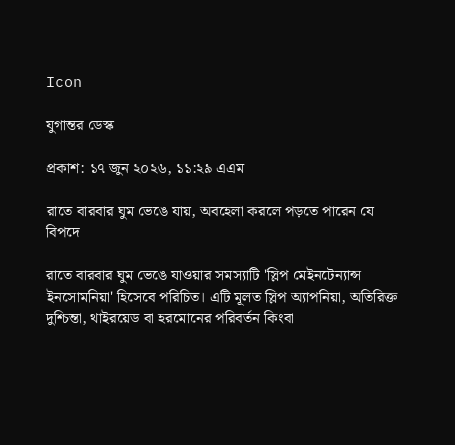Icon

যুগান্তর ডেস্ক

প্রকাশ: ১৭ জুন ২০২৬, ১১:২৯ এএম

রাতে বারবার ঘুম ভেঙে যায়, অবহেলা করলে পড়তে পারেন যে বিপদে

রাতে বারবার ঘুম ভেঙে যাওয়ার সমস্যাটি 'স্লিপ মেইনটেন্যান্স ইনসোমনিয়া' হিসেবে পরিচিত। এটি মূলত স্লিপ অ্যাপনিয়া, অতিরিক্ত দুশ্চিন্তা, থাইরয়েড বা হরমোনের পরিবর্তন কিংবা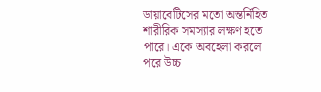ডায়াবেটিসের মতো অন্তর্নিহিত শারীরিক সমস্যার লক্ষণ হতে পারে। একে অবহেলা করলে পরে উচ্চ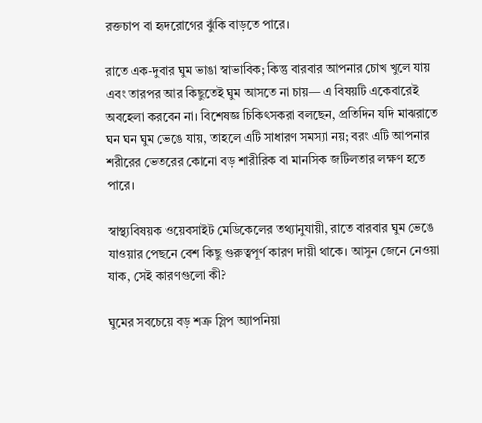রক্তচাপ বা হৃদরোগের ঝুঁকি বাড়তে পারে।

রাতে এক-দুবার ঘুম ভাঙা স্বাভাবিক; কিন্তু বারবার আপনার চোখ খুলে যায় এবং তারপর আর কিছুতেই ঘুম আসতে না চায়— এ বিষয়টি একেবারেই অবহেলা করবেন না। বিশেষজ্ঞ চিকিৎসকরা বলছেন, প্রতিদিন যদি মাঝরাতে ঘন ঘন ঘুম ভেঙে যায়, তাহলে এটি সাধারণ সমস্যা নয়; বরং এটি আপনার শরীরের ভেতরের কোনো বড় শারীরিক বা মানসিক জটিলতার লক্ষণ হতে পারে।

স্বাস্থ্যবিষয়ক ওয়েবসাইট মেডিকেলের তথ্যানুযায়ী, রাতে বারবার ঘুম ভেঙে যাওয়ার পেছনে বেশ কিছু গুরুত্বপূর্ণ কারণ দায়ী থাকে। আসুন জেনে নেওয়া যাক, সেই কারণগুলো কী?

ঘুমের সবচেয়ে বড় শত্রু স্লিপ অ্যাপনিয়া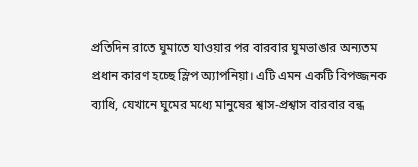প্রতিদিন রাতে ঘুমাতে যাওয়ার পর বারবার ঘুমভাঙার অন্যতম প্রধান কারণ হচ্ছে স্লিপ অ্যাপনিয়া। এটি এমন একটি বিপজ্জনক ব্যাধি, যেখানে ঘুমের মধ্যে মানুষের শ্বাস-প্রশ্বাস বারবার বন্ধ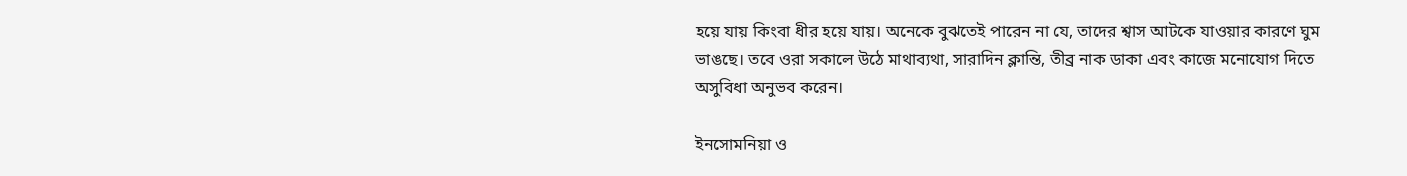হয়ে যায় কিংবা ধীর হয়ে যায়। অনেকে বুঝতেই পারেন না যে, তাদের শ্বাস আটকে যাওয়ার কারণে ঘুম ভাঙছে। তবে ওরা সকালে উঠে মাথাব্যথা, সারাদিন ক্লান্তি, তীব্র নাক ডাকা এবং কাজে মনোযোগ দিতে অসুবিধা অনুভব করেন।

ইনসোমনিয়া ও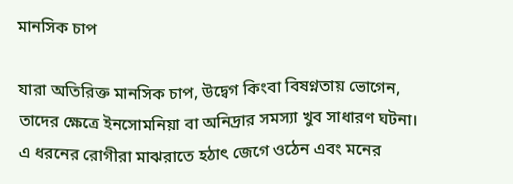মানসিক চাপ

যারা অতিরিক্ত মানসিক চাপ, উদ্বেগ কিংবা বিষণ্নতায় ভোগেন, তাদের ক্ষেত্রে ইনসোমনিয়া বা অনিদ্রার সমস্যা খুব সাধারণ ঘটনা। এ ধরনের রোগীরা মাঝরাতে হঠাৎ জেগে ওঠেন এবং মনের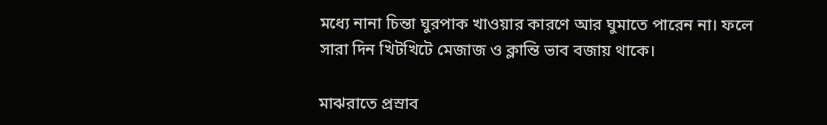মধ্যে নানা চিন্তা ঘুরপাক খাওয়ার কারণে আর ঘুমাতে পারেন না। ফলে সারা দিন খিটখিটে মেজাজ ও ক্লান্তি ভাব বজায় থাকে।

মাঝরাতে প্রস্রাব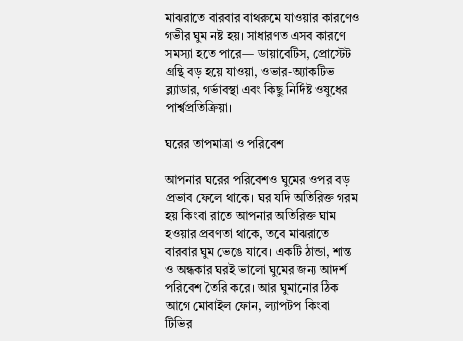মাঝরাতে বারবার বাথরুমে যাওয়ার কারণেও গভীর ঘুম নষ্ট হয়। সাধারণত এসব কারণে সমস্যা হতে পারে— ডায়াবেটিস, প্রোস্টেট গ্রন্থি বড় হয়ে যাওয়া, ওভার-অ্যাকটিভ ব্ল্যাডার, গর্ভাবস্থা এবং কিছু নির্দিষ্ট ওষুধের পার্শ্বপ্রতিক্রিয়া।

ঘরের তাপমাত্রা ও পরিবেশ

আপনার ঘরের পরিবেশও ঘুমের ওপর বড় প্রভাব ফেলে থাকে। ঘর যদি অতিরিক্ত গরম হয় কিংবা রাতে আপনার অতিরিক্ত ঘাম হওয়ার প্রবণতা থাকে, তবে মাঝরাতে বারবার ঘুম ভেঙে যাবে। একটি ঠান্ডা, শান্ত ও অন্ধকার ঘরই ভালো ঘুমের জন্য আদর্শ পরিবেশ তৈরি করে। আর ঘুমানোর ঠিক আগে মোবাইল ফোন, ল্যাপটপ কিংবা টিভির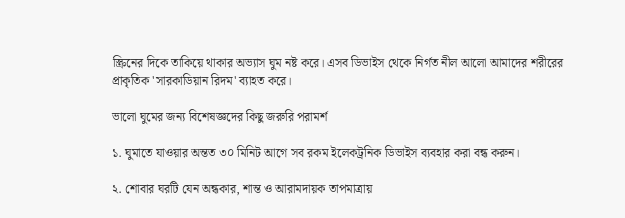স্ক্রিনের দিকে তাকিয়ে থাকার অভ্যাস ঘুম নষ্ট করে। এসব ডিভাইস থেকে নির্গত নীল আলো আমাদের শরীরের প্রাকৃতিক 'সারকাডিয়ান রিদম' ব্যাহত করে।

ভালো ঘুমের জন্য বিশেষজ্ঞদের কিছু জরুরি পরামর্শ

১. ঘুমাতে যাওয়ার অন্তত ৩০ মিনিট আগে সব রকম ইলেকট্রনিক ডিভাইস ব্যবহার করা বন্ধ করুন।

২. শোবার ঘরটি যেন অন্ধকার, শান্ত ও আরামদায়ক তাপমাত্রায়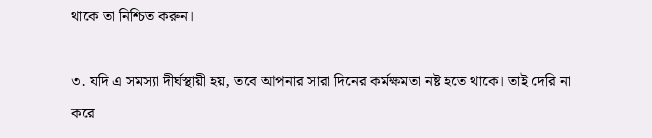থাকে তা নিশ্চিত করুন।

৩. যদি এ সমস্যা দীর্ঘস্থায়ী হয়, তবে আপনার সারা দিনের কর্মক্ষমতা নষ্ট হতে থাকে। তাই দেরি না করে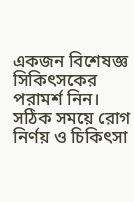একজন বিশেষজ্ঞ সিকিৎসকের পরামর্শ নিন। সঠিক সময়ে রোগ নির্ণয় ও চিকিৎসা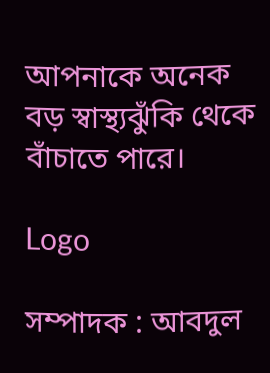আপনাকে অনেক বড় স্বাস্থ্যঝুঁকি থেকে বাঁচাতে পারে।

Logo

সম্পাদক : আবদুল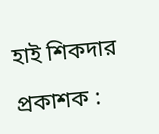হাই শিকদার

প্রকাশক :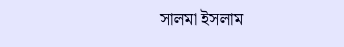সালমা ইসলাম